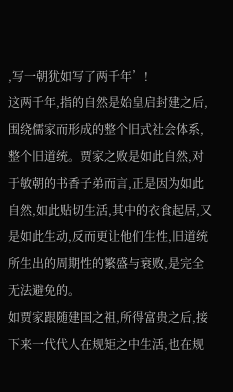,写一朝犹如写了两千年’!
这两千年,指的自然是始皇启封建之后,围绕儒家而形成的整个旧式社会体系,整个旧道统。贾家之败是如此自然,对于敏朝的书香子弟而言,正是因为如此自然,如此贴切生活,其中的衣食起居,又是如此生动,反而更让他们生性,旧道统所生出的周期性的繁盛与衰败,是完全无法避免的。
如贾家跟随建国之祖,所得富贵之后,接下来一代代人在规矩之中生活,也在规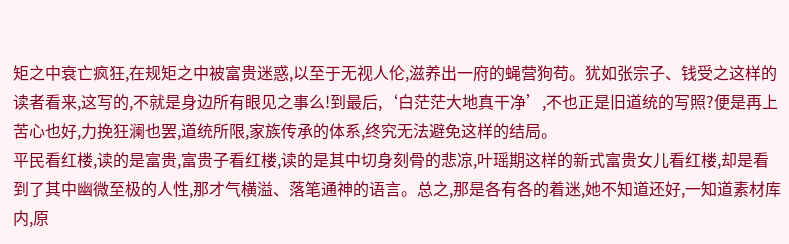矩之中衰亡疯狂,在规矩之中被富贵迷惑,以至于无视人伦,滋养出一府的蝇营狗苟。犹如张宗子、钱受之这样的读者看来,这写的,不就是身边所有眼见之事么!到最后,‘白茫茫大地真干净’,不也正是旧道统的写照?便是再上苦心也好,力挽狂澜也罢,道统所限,家族传承的体系,终究无法避免这样的结局。
平民看红楼,读的是富贵,富贵子看红楼,读的是其中切身刻骨的悲凉,叶瑶期这样的新式富贵女儿看红楼,却是看到了其中幽微至极的人性,那才气横溢、落笔通神的语言。总之,那是各有各的着迷,她不知道还好,一知道素材库内,原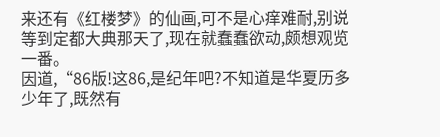来还有《红楼梦》的仙画,可不是心痒难耐,别说等到定都大典那天了,现在就蠢蠢欲动,颇想观览一番。
因道,“86版!这86,是纪年吧?不知道是华夏历多少年了,既然有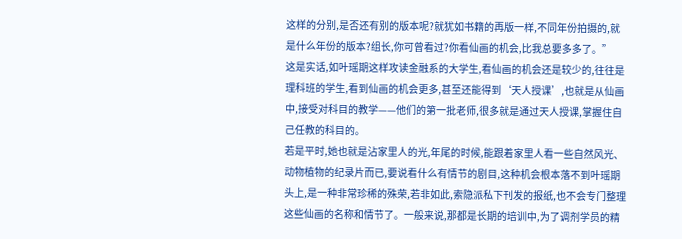这样的分别,是否还有别的版本呢?就犹如书籍的再版一样,不同年份拍摄的,就是什么年份的版本?组长,你可曾看过?你看仙画的机会,比我总要多多了。”
这是实话,如叶瑶期这样攻读金融系的大学生,看仙画的机会还是较少的,往往是理科班的学生,看到仙画的机会更多,甚至还能得到‘天人授课’,也就是从仙画中,接受对科目的教学——他们的第一批老师,很多就是通过天人授课,掌握住自己任教的科目的。
若是平时,她也就是沾家里人的光,年尾的时候,能跟着家里人看一些自然风光、动物植物的纪录片而已,要说看什么有情节的剧目,这种机会根本落不到叶瑶期头上,是一种非常珍稀的殊荣,若非如此,索隐派私下刊发的报纸,也不会专门整理这些仙画的名称和情节了。一般来说,那都是长期的培训中,为了调剂学员的精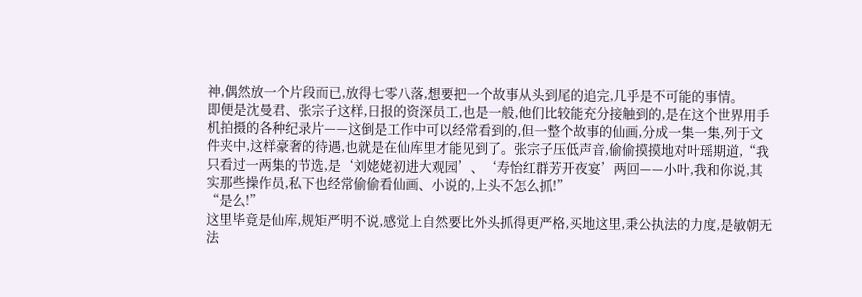神,偶然放一个片段而已,放得七零八落,想要把一个故事从头到尾的追完,几乎是不可能的事情。
即便是沈曼君、张宗子这样,日报的资深员工,也是一般,他们比较能充分接触到的,是在这个世界用手机拍摄的各种纪录片——这倒是工作中可以经常看到的,但一整个故事的仙画,分成一集一集,列于文件夹中,这样豪奢的待遇,也就是在仙库里才能见到了。张宗子压低声音,偷偷摸摸地对叶瑶期道,“我只看过一两集的节选,是‘刘姥姥初进大观园’、‘寿怡红群芳开夜宴’两回——小叶,我和你说,其实那些操作员,私下也经常偷偷看仙画、小说的,上头不怎么抓!”
“是么!”
这里毕竟是仙库,规矩严明不说,感觉上自然要比外头抓得更严格,买地这里,秉公执法的力度,是敏朝无法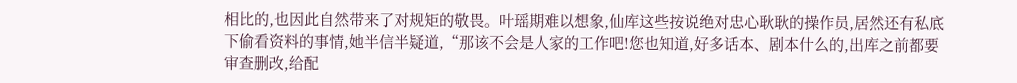相比的,也因此自然带来了对规矩的敬畏。叶瑶期难以想象,仙库这些按说绝对忠心耿耿的操作员,居然还有私底下偷看资料的事情,她半信半疑道,“那该不会是人家的工作吧!您也知道,好多话本、剧本什么的,出库之前都要审查删改,给配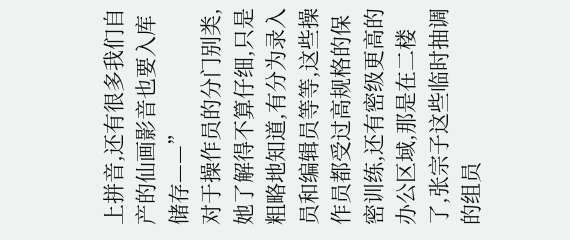上拼音,还有很多我们自产的仙画影音也要入库储存——”
对于操作员的分门别类,她了解得不算仔细,只是粗略地知道,有分为录入员和编辑员等等,这些操作员都受过高规格的保密训练,还有密级更高的办公区域,那是在二楼了,张宗子这些临时抽调的组员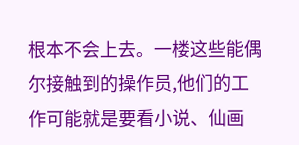根本不会上去。一楼这些能偶尔接触到的操作员,他们的工作可能就是要看小说、仙画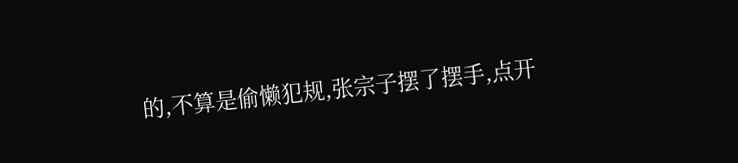的,不算是偷懒犯规,张宗子摆了摆手,点开